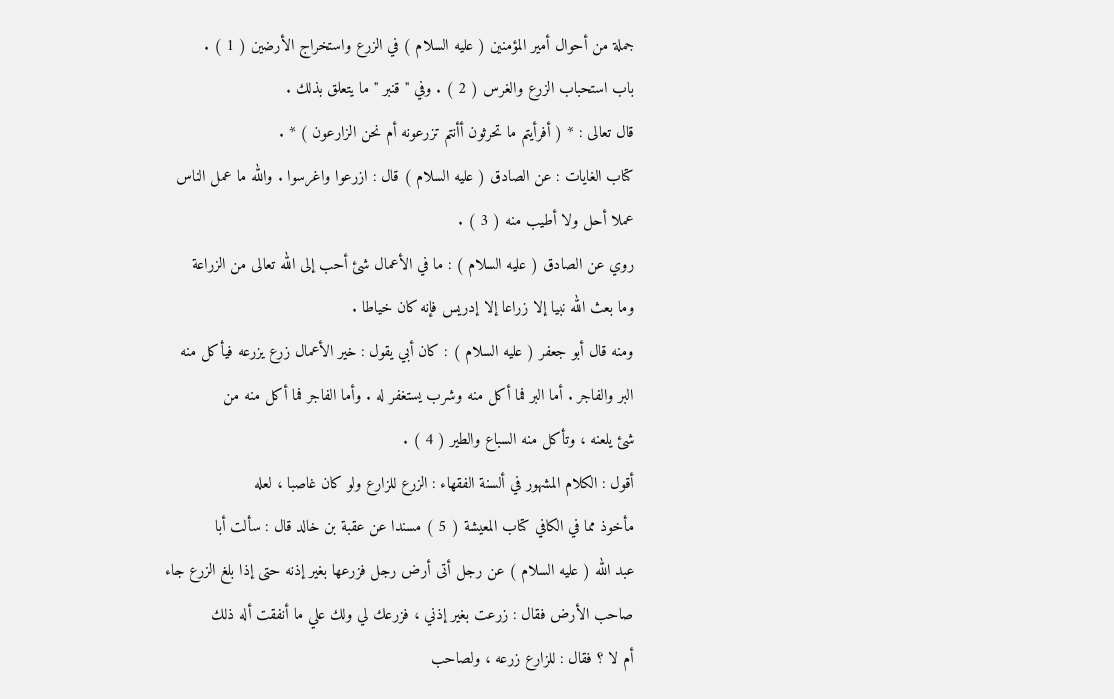جملة من أحوال أمير المؤمنين ( عليه السلام ) في الزرع واستخراج الأرضين ( 1 ) .
باب استحباب الزرع والغرس ( 2 ) . وفي " قنبر " ما يتعلق بذلك .
قال تعالى : * ( أفرأيتم ما تحرثون أأنتم تزرعونه أم نحن الزارعون ) * .
كتاب الغايات : عن الصادق ( عليه السلام ) قال : ازرعوا واغرسوا . والله ما عمل الناس
عملا أحل ولا أطيب منه ( 3 ) .
روي عن الصادق ( عليه السلام ) : ما في الأعمال شئ أحب إلى الله تعالى من الزراعة
وما بعث الله نبيا إلا زراعا إلا إدريس فإنه كان خياطا .
ومنه قال أبو جعفر ( عليه السلام ) : كان أبي يقول : خير الأعمال زرع يزرعه فيأكل منه
البر والفاجر . أما البر فما أكل منه وشرب يستغفر له . وأما الفاجر فما أكل منه من
شئ يلعنه ، وتأكل منه السباع والطير ( 4 ) .
أقول : الكلام المشهور في ألسنة الفقهاء : الزرع للزارع ولو كان غاصبا ، لعله
مأخوذ مما في الكافي كتاب المعيشة ( 5 ) مسندا عن عقبة بن خالد قال : سألت أبا
عبد الله ( عليه السلام ) عن رجل أتى أرض رجل فزرعها بغير إذنه حتى إذا بلغ الزرع جاء
صاحب الأرض فقال : زرعت بغير إذني ، فزرعك لي ولك علي ما أنفقت أله ذلك
أم لا ؟ فقال : للزارع زرعه ، ولصاحب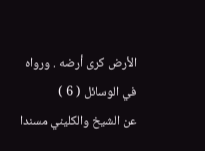الأرض كرى أرضه . ورواه في الوسائل ( 6 )
عن الشيخ والكليني مسندا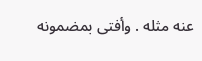عنه مثله . وأفتى بمضمونه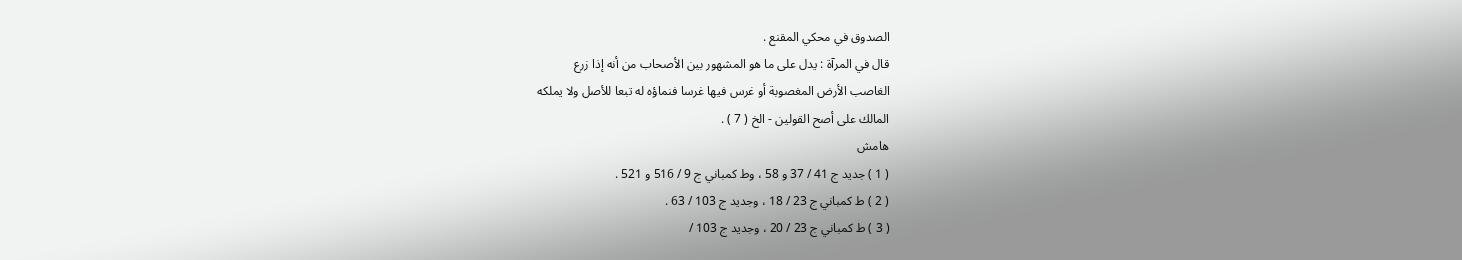الصدوق في محكي المقنع .
قال في المرآة : يدل على ما هو المشهور بين الأصحاب من أنه إذا زرع
الغاصب الأرض المغصوبة أو غرس فيها غرسا فنماؤه له تبعا للأصل ولا يملكه
المالك على أصح القولين - الخ ( 7 ) .
هامش
( 1 ) جديد ج 41 / 37 و 58 ، وط كمباني ج 9 / 516 و 521 .
( 2 ) ط كمباني ج 23 / 18 ، وجديد ج 103 / 63 .
( 3 ) ط كمباني ج 23 / 20 ، وجديد ج 103 /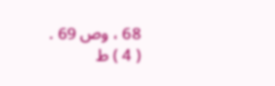68 ، وص 69 .
( 4 ) ط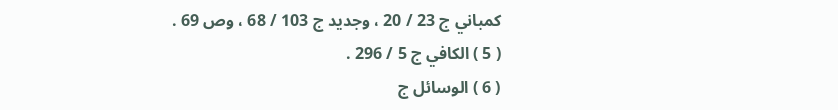كمباني ج 23 / 20 ، وجديد ج 103 / 68 ، وص 69 .
( 5 ) الكافي ج 5 / 296 .
( 6 ) الوسائل ج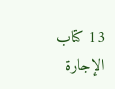13 كتاب الإجارة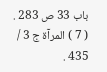باب 33 ص 283 .
( 7 ) المرآة ج 3 / 435 .